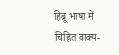हिब्रू भाषा में चिह्नित वाक्य-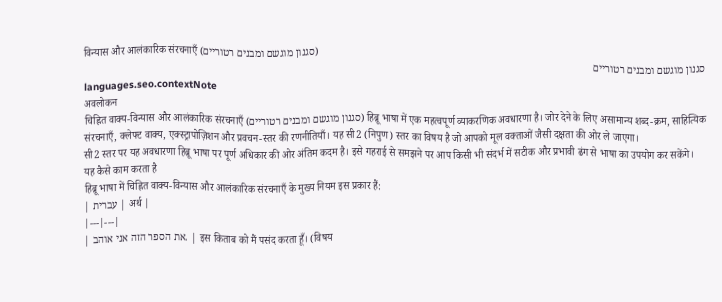विन्यास और आलंकारिक संरचनाएँ (סגנון מוגשם ומבנים רטוריים)
סגנון מוגשם ומבנים רטוריים
languages.seo.contextNote
अवलोकन
चिह्नित वाक्य-विन्यास और आलंकारिक संरचनाएँ (סגנון מוגשם ומבנים רטוריים) हिब्रू भाषा में एक महत्वपूर्ण व्याकरणिक अवधारणा है। जोर देने के लिए असामान्य शब्द-क्रम, साहित्यिक संरचनाएँ, क्लेफ्ट वाक्य, एक्स्ट्रापोज़िशन और प्रवचन-स्तर की रणनीतियाँ। यह सी2 (निपुण) स्तर का विषय है जो आपको मूल वक्ताओं जैसी दक्षता की ओर ले जाएगा।
सी2 स्तर पर यह अवधारणा हिब्रू भाषा पर पूर्ण अधिकार की ओर अंतिम कदम है। इसे गहराई से समझने पर आप किसी भी संदर्भ में सटीक और प्रभावी ढंग से भाषा का उपयोग कर सकेंगे।
यह कैसे काम करता है
हिब्रू भाषा में चिह्नित वाक्य-विन्यास और आलंकारिक संरचनाएँ के मुख्य नियम इस प्रकार हैं:
| עברית | अर्थ |
|---|---|
| את הספר הזה אני אוהב. | इस किताब को मैं पसंद करता हूँ। (विषय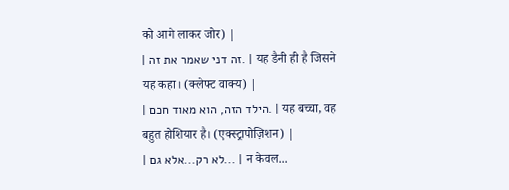को आगे लाकर जोर) |
| זה דני שאמר את זה. | यह डैनी ही है जिसने यह कहा। (क्लेफ्ट वाक्य) |
| הילד הזה, הוא מאוד חכם. | यह बच्चा, वह बहुत होशियार है। (एक्स्ट्रापोज़िशन) |
| לא רק...אלא גם... | न केवल...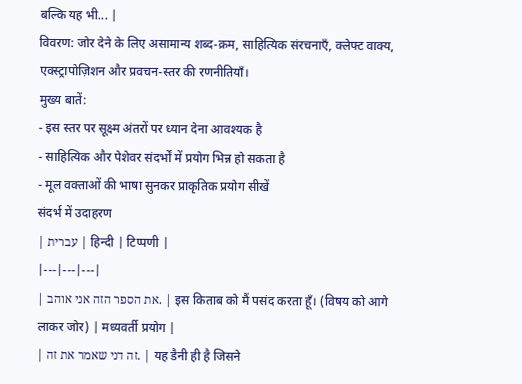बल्कि यह भी... |
विवरण: जोर देने के लिए असामान्य शब्द-क्रम, साहित्यिक संरचनाएँ, क्लेफ्ट वाक्य, एक्स्ट्रापोज़िशन और प्रवचन-स्तर की रणनीतियाँ।
मुख्य बातें:
- इस स्तर पर सूक्ष्म अंतरों पर ध्यान देना आवश्यक है
- साहित्यिक और पेशेवर संदर्भों में प्रयोग भिन्न हो सकता है
- मूल वक्ताओं की भाषा सुनकर प्राकृतिक प्रयोग सीखें
संदर्भ में उदाहरण
| עברית | हिन्दी | टिप्पणी |
|---|---|---|
| את הספר הזה אני אוהב. | इस किताब को मैं पसंद करता हूँ। (विषय को आगे लाकर जोर) | मध्यवर्ती प्रयोग |
| זה דני שאמר את זה. | यह डैनी ही है जिसने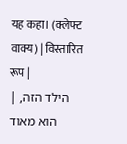यह कहा। (क्लेफ्ट वाक्य) | विस्तारित रूप |
| הילד הזה, הוא מאוד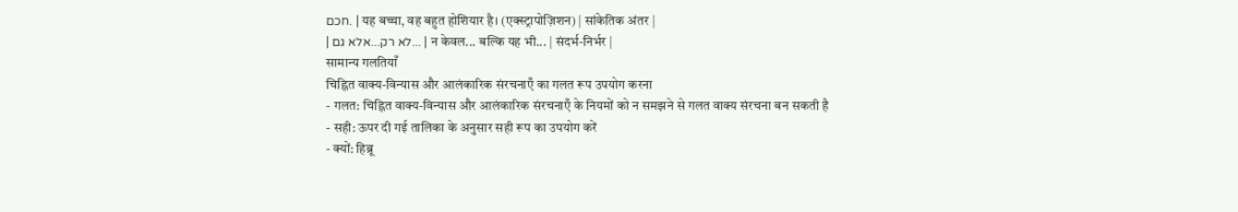חכם. | यह बच्चा, वह बहुत होशियार है। (एक्स्ट्रापोज़िशन) | सांकेतिक अंतर |
| לא רק...אלא גם... | न केवल... बल्कि यह भी... | संदर्भ-निर्भर |
सामान्य गलतियाँ
चिह्नित वाक्य-विन्यास और आलंकारिक संरचनाएँ का गलत रूप उपयोग करना
- गलत: चिह्नित वाक्य-विन्यास और आलंकारिक संरचनाएँ के नियमों को न समझने से गलत वाक्य संरचना बन सकती है
- सही: ऊपर दी गई तालिका के अनुसार सही रूप का उपयोग करें
- क्यों: हिब्रू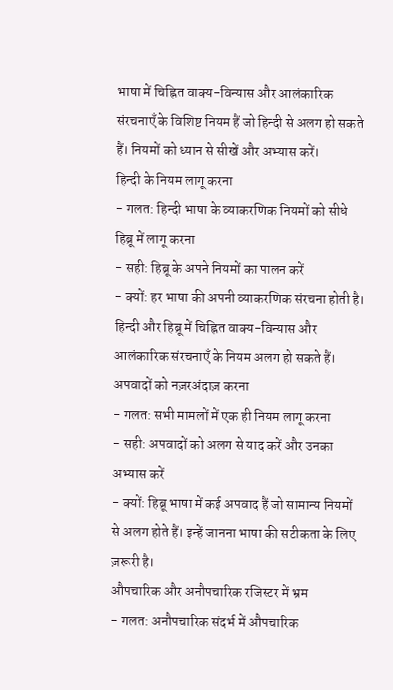भाषा में चिह्नित वाक्य-विन्यास और आलंकारिक संरचनाएँ के विशिष्ट नियम हैं जो हिन्दी से अलग हो सकते हैं। नियमों को ध्यान से सीखें और अभ्यास करें।
हिन्दी के नियम लागू करना
- गलत: हिन्दी भाषा के व्याकरणिक नियमों को सीधे हिब्रू में लागू करना
- सही: हिब्रू के अपने नियमों का पालन करें
- क्यों: हर भाषा की अपनी व्याकरणिक संरचना होती है। हिन्दी और हिब्रू में चिह्नित वाक्य-विन्यास और आलंकारिक संरचनाएँ के नियम अलग हो सकते हैं।
अपवादों को नज़रअंदाज़ करना
- गलत: सभी मामलों में एक ही नियम लागू करना
- सही: अपवादों को अलग से याद करें और उनका अभ्यास करें
- क्यों: हिब्रू भाषा में कई अपवाद हैं जो सामान्य नियमों से अलग होते हैं। इन्हें जानना भाषा की सटीकता के लिए ज़रूरी है।
औपचारिक और अनौपचारिक रजिस्टर में भ्रम
- गलत: अनौपचारिक संदर्भ में औपचारिक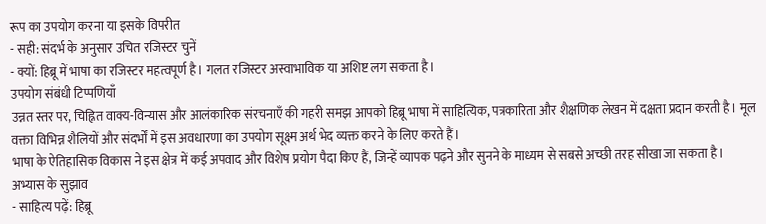रूप का उपयोग करना या इसके विपरीत
- सही: संदर्भ के अनुसार उचित रजिस्टर चुनें
- क्यों: हिब्रू में भाषा का रजिस्टर महत्वपूर्ण है। गलत रजिस्टर अस्वाभाविक या अशिष्ट लग सकता है।
उपयोग संबंधी टिप्पणियाँ
उन्नत स्तर पर, चिह्नित वाक्य-विन्यास और आलंकारिक संरचनाएँ की गहरी समझ आपको हिब्रू भाषा में साहित्यिक, पत्रकारिता और शैक्षणिक लेखन में दक्षता प्रदान करती है। मूल वक्ता विभिन्न शैलियों और संदर्भों में इस अवधारणा का उपयोग सूक्ष्म अर्थ भेद व्यक्त करने के लिए करते हैं।
भाषा के ऐतिहासिक विकास ने इस क्षेत्र में कई अपवाद और विशेष प्रयोग पैदा किए हैं, जिन्हें व्यापक पढ़ने और सुनने के माध्यम से सबसे अच्छी तरह सीखा जा सकता है।
अभ्यास के सुझाव
- साहित्य पढ़ें: हिब्रू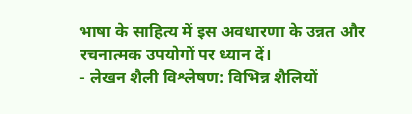भाषा के साहित्य में इस अवधारणा के उन्नत और रचनात्मक उपयोगों पर ध्यान दें।
- लेखन शैली विश्लेषण: विभिन्न शैलियों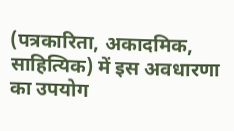(पत्रकारिता, अकादमिक, साहित्यिक) में इस अवधारणा का उपयोग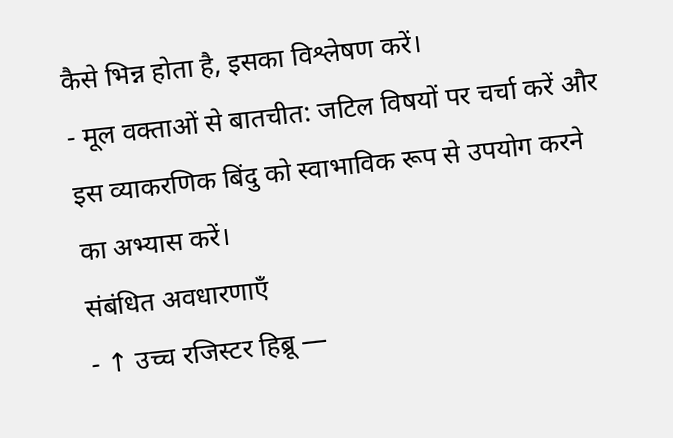कैसे भिन्न होता है, इसका विश्लेषण करें।
- मूल वक्ताओं से बातचीत: जटिल विषयों पर चर्चा करें और इस व्याकरणिक बिंदु को स्वाभाविक रूप से उपयोग करने का अभ्यास करें।
संबंधित अवधारणाएँ
- ↑ उच्च रजिस्टर हिब्रू —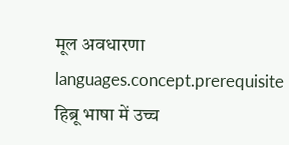मूल अवधारणा
languages.concept.prerequisite
हिब्रू भाषा में उच्च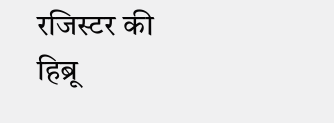रजिस्टर की हिब्रू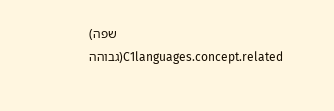(שפה גבוהה)C1languages.concept.related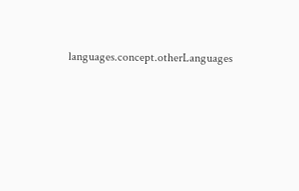languages.concept.otherLanguages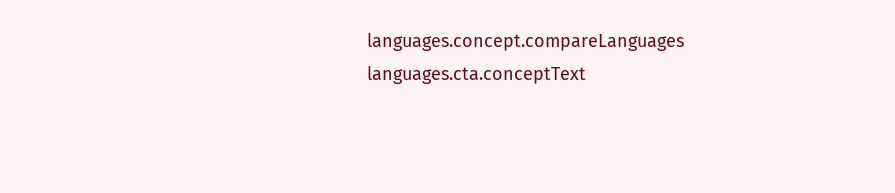languages.concept.compareLanguages
languages.cta.conceptText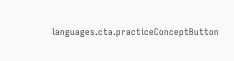languages.cta.practiceConceptButton